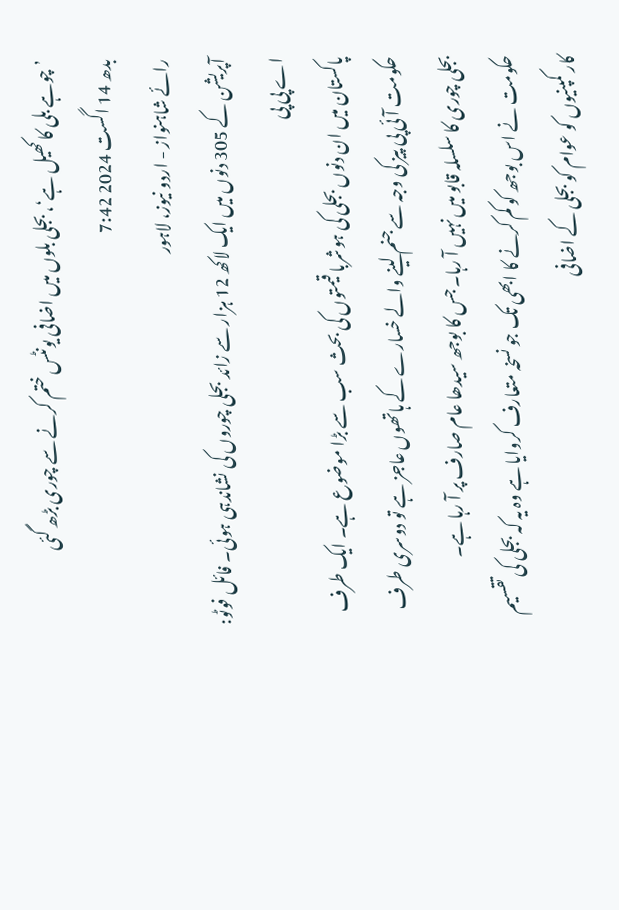’چوہے بلی کا کھیل ہے‘، بجلی بلوں میں اضافی یونٹس ختم کرنے سے چوری بڑھ گئی
بدھ 14 اگست 2024 7:42
رائے شاہنواز - اردو نیوز، لاہور
آپریشن کے 305 دنوں میں ایک لاکھ 12 ہزار سے زائد بجلی چوروں کی نشاندہی ہوئی۔ فائل فوٹو: اے پی پی
پاکستان میں ان دنوں بجلی کی ہوشربا قیمتوں کی بحث سب سے بڑا موضوع ہے۔ ایک طرف حکومت آئی پی پیز کی وجہ سے جنم لینے والے خسارے کے ہاتھوں عاجز ہے تو دوسری طرف بجلی چوری کا سلسلہ قابو میں نہیں آ رہا۔ جس کا بوجھ سیدھا عام صارف پر آ رہا ہے۔
حکومت نے اس بوجھ کو کم کرنے کا ابھی تک جو نسخہ متعارف کروایا ہے وہ یہ کہ بجلی کی تقسیم کار کمپنیوں کو عوام کو بجلی کے اضافی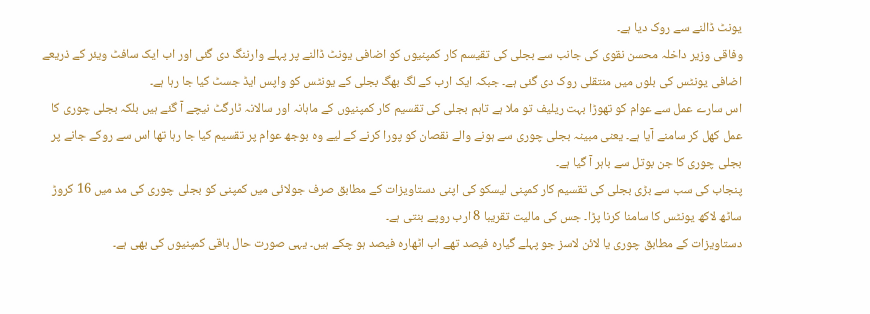یونٹ ڈالنے سے روک دیا ہے۔
وفاقی وزیر داخلہ محسن نقوی کی جانب سے بجلی کی تقیسم کار کمپنیوں کو اضافی یونٹ ڈالنے پر پہلے وارننگ دی گئی اور اب ایک سافٹ ویئر کے ذریعے اضافی یونٹس کی بلوں میں منتقلی روک دی گئی ہے۔ جبکہ ایک ارب کے لگ بھگ بجلی کے یونٹس کو واپس ایڈ جسٹ کیا جا رہا ہے۔
اس سارے عمل سے عوام کو تھوڑا بہت ریلیف تو ملا ہے تاہم بجلی کی تقسیم کار کمپنیوں کے ماہانہ اور سالانہ ٹارگٹ نیچے آ گئے ہیں بلکہ بجلی چوری کا عمل کھل کر سامنے آیا ہے۔ یعنی مبینہ بجلی چوری سے ہونے والے نقصان کو پورا کرنے کے لیے وہ بوجھ عوام پر تقسیم کیا جا رہا تھا اس سے روکے جانے پر بجلی چوری کا جن بوتل سے باہر آ گیا ہے۔
پنجاب کی سب سے بڑی بجلی کی تقسیم کار کمپنی لیسکو کی اپنی دستاویزات کے مطابق صرف جولائی میں کمپنی کو بجلی چوری کی مد میں 16 کروڑ ساٹھ لاکھ یونٹس کا سامنا کرنا پڑا۔ جس کی مالیت تقریبا 8 ارب روپے بنتی ہے۔
دستاویزات کے مطابق چوری یا لائن لاسز جو پہلے گیارہ فیصد تھے اب اٹھارہ فیصد ہو چکے ہیں۔ یہی صورت حال باقی کمپنیوں کی بھی ہے۔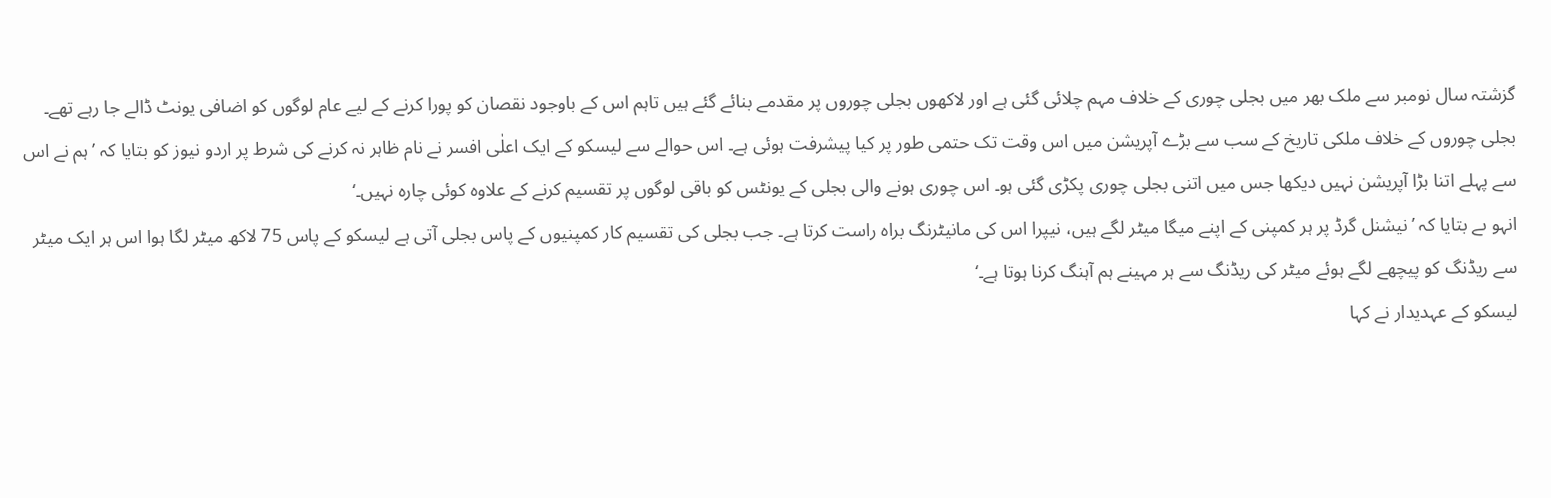گزشتہ سال نومبر سے ملک بھر میں بجلی چوری کے خلاف مہم چلائی گئی ہے اور لاکھوں بجلی چوروں پر مقدمے بنائے گئے ہیں تاہم اس کے باوجود نقصان کو پورا کرنے کے لیے عام لوگوں کو اضافی یونٹ ڈالے جا رہے تھے۔
بجلی چوروں کے خلاف ملکی تاریخ کے سب سے بڑے آپریشن میں اس وقت تک حتمی طور پر کیا پیشرفت ہوئی ہے۔ اس حوالے سے لیسکو کے ایک اعلٰی افسر نے نام ظاہر نہ کرنے کی شرط پر اردو نیوز کو بتایا کہ ’ہم نے اس سے پہلے اتنا بڑا آپریشن نہیں دیکھا جس میں اتنی بجلی چوری پکڑی گئی ہو۔ اس چوری ہونے والی بجلی کے یونٹس کو باقی لوگوں پر تقسیم کرنے کے علاوہ کوئی چارہ نہیں۔‘
انہو ںے بتایا کہ ’نیشنل گرڈ پر ہر کمپنی کے اپنے میگا میٹر لگے ہیں، نیپرا اس کی مانیٹرنگ براہ راست کرتا ہے۔ جب بجلی کی تقسیم کار کمپنیوں کے پاس بجلی آتی ہے لیسکو کے پاس 75 لاکھ میٹر لگا ہوا اس ہر ایک میٹر سے ریڈنگ کو پیچھے لگے ہوئے میٹر کی ریڈنگ سے ہر مہینے ہم آہنگ کرنا ہوتا ہے۔‘
لیسکو کے عہدیدار نے کہا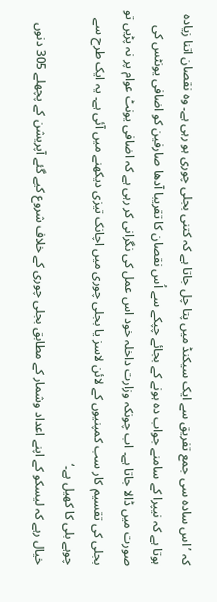کہ ’اس سادہ سی جمع تفریق سے ایک سیکنڈ میں پتا چل جاتا ہے کہ کتنی بجلی چوری ہو رہی ہے۔ وہ نقصان اتنا زیادہ ہوتا ہے کہ نیپرا کے سامنے جواب دہ ہونے کے بجائے چپکے سے اُس نقصان کا تقریبا آدھا صارفین کو اضافی یونٹس کی صورت میں ڈالا جاتا ہے۔ اب چونکہ وزارت داخلہ خود اس عمل کی نگرانی کر رہی ہے کہ اضافی یونٹ عوام پر نہ پڑیں تو بجلی کی تقسیم کار سب کمپنیوں کے لائن لاسز یا بجلی چوری میں اچانک تیزی دیکھنے میں آئی ہے۔ یہ ایک طرح سے چوہے بلی کا کھیل ہے۔‘
خیال رہے کہ لیسکو کے اپنے اعداد وشمار کے مطابق بجلی چوری کے خلاف شروع کیے گئے آپریشن کے پچھلے 305 دنوں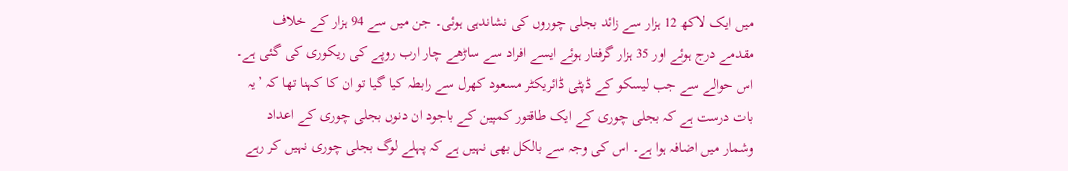میں ایک لاکھ 12 ہزار سے زائد بجلی چوروں کی نشاندہی ہوئی۔ جن میں سے 94 ہزار کے خلاف مقدمے درج ہوئے اور 35 ہزار گرفتار ہوئے ایسے افراد سے ساڑھے چار ارب روپے کی ریکوری کی گئی ہے۔
اس حوالے سے جب لیسکو کے ڈپٹی ڈائریکٹر مسعود کھرل سے رابطہ کیا گیا تو ان کا کہنا تھا کہ ’یہ بات درست ہے کہ بجلی چوری کے ایک طاقتور کمپین کے باجود ان دنوں بجلی چوری کے اعداد وشمار میں اضافہ ہوا ہے۔ اس کی وجہ سے بالکل بھی نہیں ہے کہ پہلے لوگ بجلی چوری نہیں کر رہے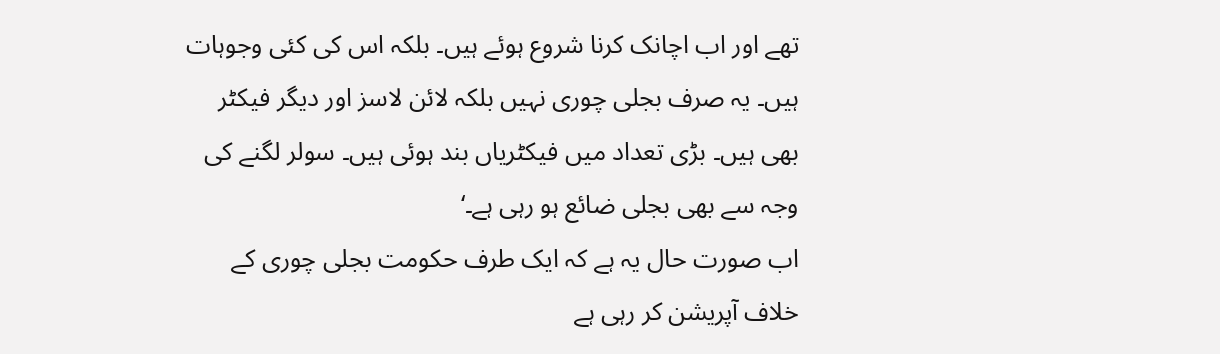تھے اور اب اچانک کرنا شروع ہوئے ہیں۔ بلکہ اس کی کئی وجوہات ہیں۔ یہ صرف بجلی چوری نہیں بلکہ لائن لاسز اور دیگر فیکٹر بھی ہیں۔ بڑی تعداد میں فیکٹریاں بند ہوئی ہیں۔ سولر لگنے کی وجہ سے بھی بجلی ضائع ہو رہی ہے۔‘
اب صورت حال یہ ہے کہ ایک طرف حکومت بجلی چوری کے خلاف آپریشن کر رہی ہے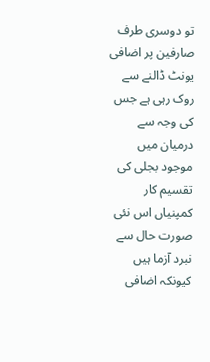تو دوسری طرف صارفین پر اضافی یونٹ ڈالنے سے روک رہی ہے جس کی وجہ سے درمیان میں موجود بجلی کی تقسیم کار کمپنیاں اس نئی صورت حال سے نبرد آزما ہیں کیونکہ اضافی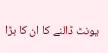یونٹ ڈالنے کا ان کا بڑا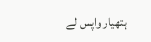ہتھیار واپس لے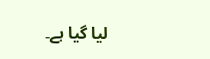لیا گیا ہے۔